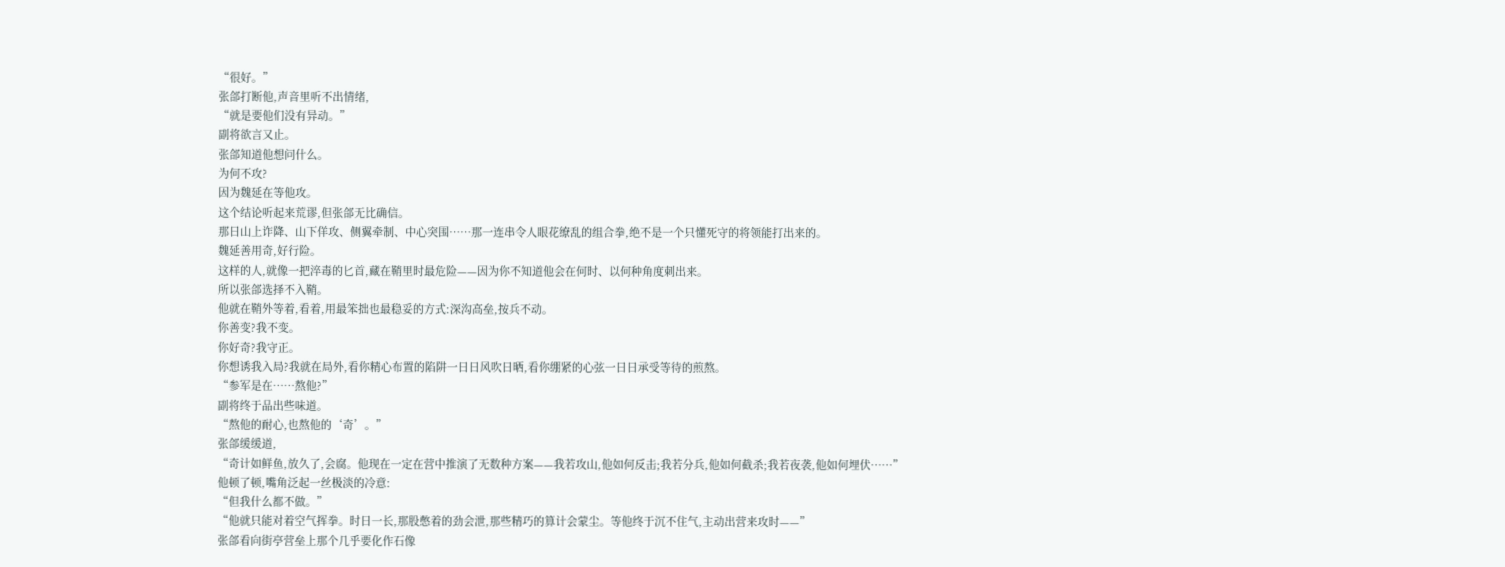“很好。”
张郃打断他,声音里听不出情绪,
“就是要他们没有异动。”
副将欲言又止。
张郃知道他想问什么。
为何不攻?
因为魏延在等他攻。
这个结论听起来荒谬,但张郃无比确信。
那日山上诈降、山下佯攻、侧翼牵制、中心突围……那一连串令人眼花缭乱的组合拳,绝不是一个只懂死守的将领能打出来的。
魏延善用奇,好行险。
这样的人,就像一把淬毒的匕首,藏在鞘里时最危险——因为你不知道他会在何时、以何种角度刺出来。
所以张郃选择不入鞘。
他就在鞘外等着,看着,用最笨拙也最稳妥的方式:深沟高垒,按兵不动。
你善变?我不变。
你好奇?我守正。
你想诱我入局?我就在局外,看你精心布置的陷阱一日日风吹日晒,看你绷紧的心弦一日日承受等待的煎熬。
“参军是在……熬他?”
副将终于品出些味道。
“熬他的耐心,也熬他的‘奇’。”
张郃缓缓道,
“奇计如鲜鱼,放久了,会腐。他现在一定在营中推演了无数种方案——我若攻山,他如何反击;我若分兵,他如何截杀;我若夜袭,他如何埋伏……”
他顿了顿,嘴角泛起一丝极淡的冷意:
“但我什么都不做。”
“他就只能对着空气挥拳。时日一长,那股憋着的劲会泄,那些精巧的算计会蒙尘。等他终于沉不住气,主动出营来攻时——”
张郃看向街亭营垒上那个几乎要化作石像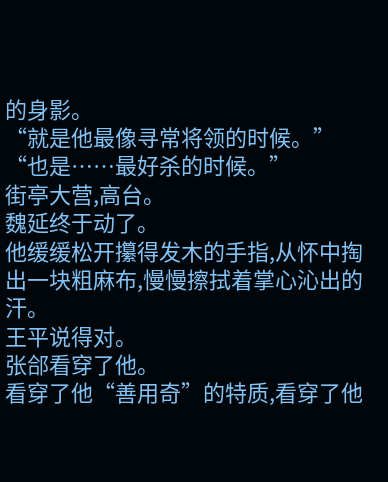的身影。
“就是他最像寻常将领的时候。”
“也是……最好杀的时候。”
街亭大营,高台。
魏延终于动了。
他缓缓松开攥得发木的手指,从怀中掏出一块粗麻布,慢慢擦拭着掌心沁出的汗。
王平说得对。
张郃看穿了他。
看穿了他“善用奇”的特质,看穿了他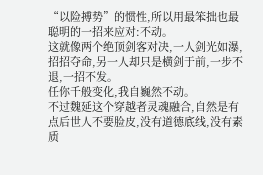“以险搏势”的惯性,所以用最笨拙也最聪明的一招来应对:不动。
这就像两个绝顶剑客对决,一人剑光如瀑,招招夺命,另一人却只是横剑于前,一步不退,一招不发。
任你千般变化,我自巍然不动。
不过魏延这个穿越者灵魂融合,自然是有点后世人不要脸皮,没有道德底线,没有素质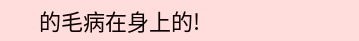的毛病在身上的!